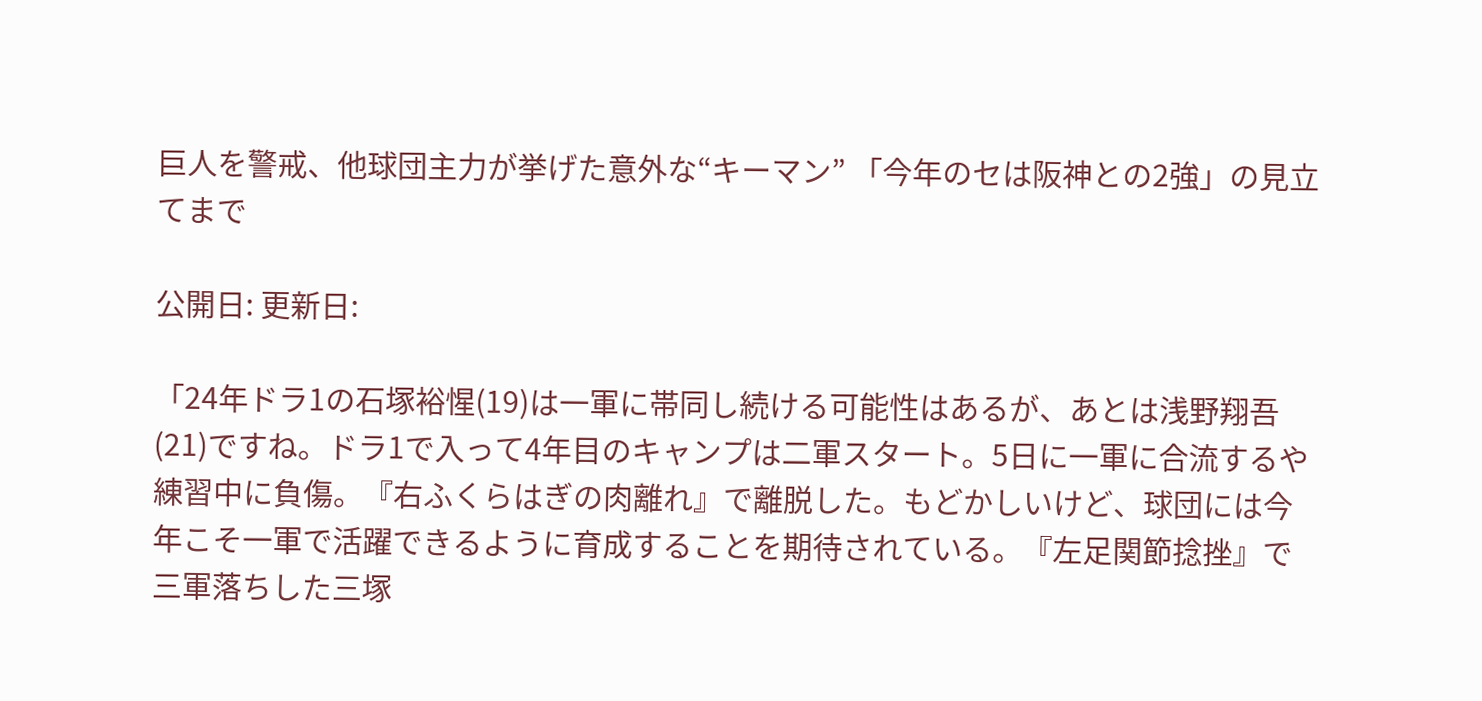巨人を警戒、他球団主力が挙げた意外な“キーマン” 「今年のセは阪神との2強」の見立てまで

公開日: 更新日:

「24年ドラ1の石塚裕惺(19)は一軍に帯同し続ける可能性はあるが、あとは浅野翔吾(21)ですね。ドラ1で入って4年目のキャンプは二軍スタート。5日に一軍に合流するや練習中に負傷。『右ふくらはぎの肉離れ』で離脱した。もどかしいけど、球団には今年こそ一軍で活躍できるように育成することを期待されている。『左足関節捻挫』で三軍落ちした三塚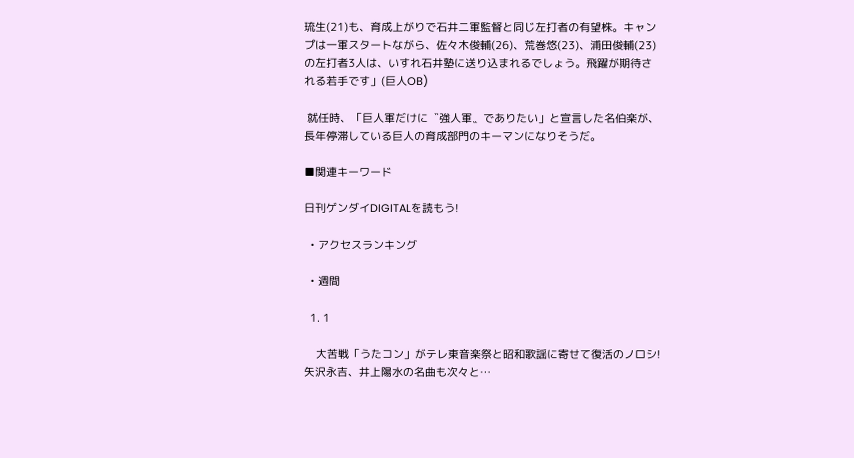琉生(21)も、育成上がりで石井二軍監督と同じ左打者の有望株。キャンプは一軍スタートながら、佐々木俊輔(26)、荒巻悠(23)、浦田俊輔(23)の左打者3人は、いすれ石井塾に送り込まれるでしょう。飛躍が期待される若手です」(巨人OB)

 就任時、「巨人軍だけに〝強人軍〟でありたい」と宣言した名伯楽が、長年停滞している巨人の育成部門のキーマンになりそうだ。

■関連キーワード

日刊ゲンダイDIGITALを読もう!

  • アクセスランキング

  • 週間

  1. 1

    大苦戦「うたコン」がテレ東音楽祭と昭和歌謡に寄せて復活のノロシ! 矢沢永吉、井上陽水の名曲も次々と…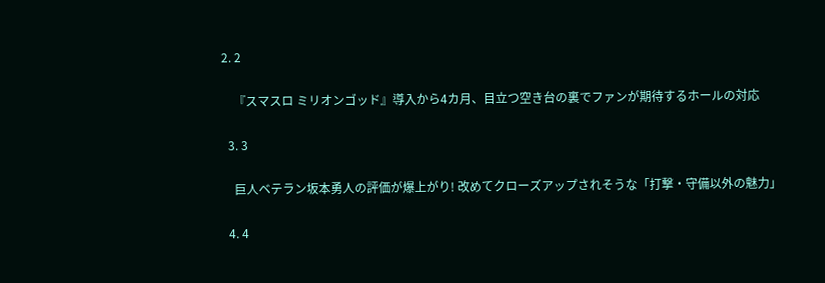2. 2

    『スマスロ ミリオンゴッド』導入から4カ月、目立つ空き台の裏でファンが期待するホールの対応

  3. 3

    巨人ベテラン坂本勇人の評価が爆上がり! 改めてクローズアップされそうな「打撃・守備以外の魅力」

  4. 4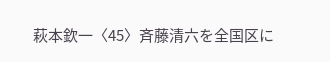萩本欽一〈45〉斉藤清六を全国区に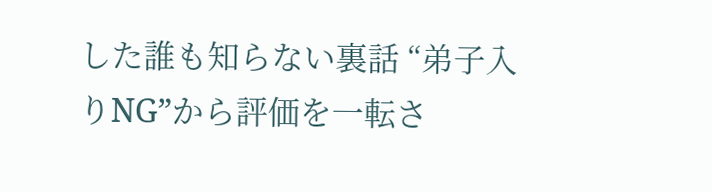した誰も知らない裏話 “弟子入りNG”から評価を一転さ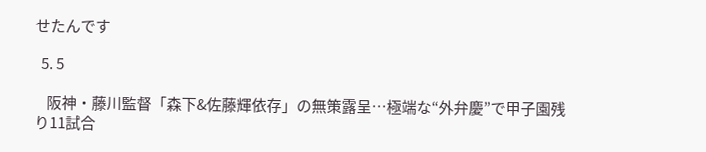せたんです

  5. 5

    阪神・藤川監督「森下&佐藤輝依存」の無策露呈…極端な“外弁慶”で甲子園残り11試合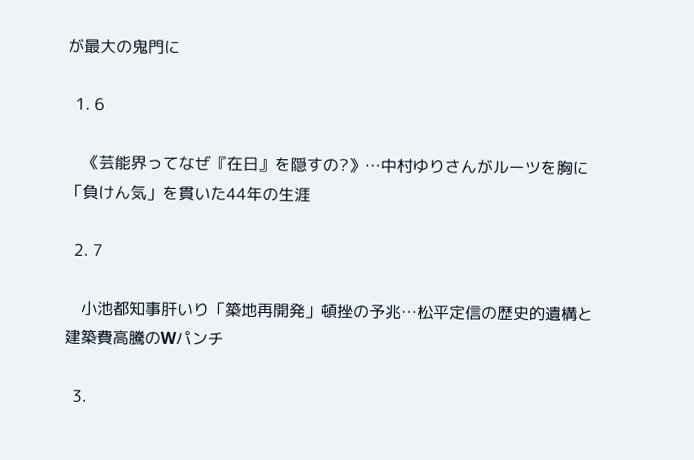が最大の鬼門に

  1. 6

    《芸能界ってなぜ『在日』を隠すの?》…中村ゆりさんがルーツを胸に「負けん気」を貫いた44年の生涯

  2. 7

    小池都知事肝いり「築地再開発」頓挫の予兆…松平定信の歴史的遺構と建築費高騰のWパンチ

  3.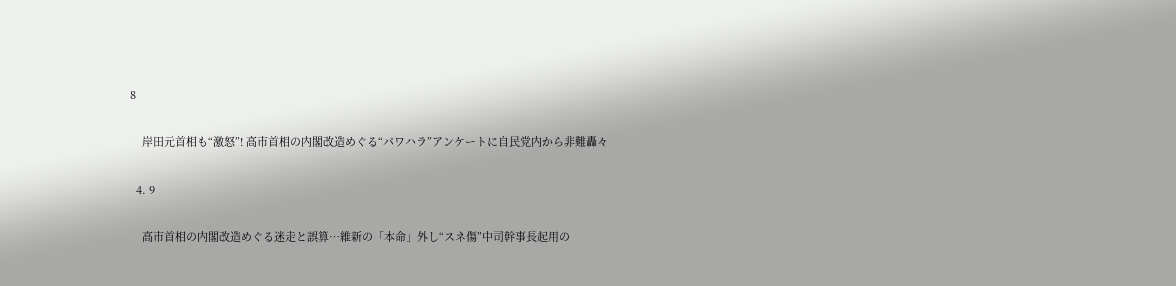8

    岸田元首相も“激怒”! 高市首相の内閣改造めぐる“パワハラ”アンケートに自民党内から非難轟々

  4. 9

    高市首相の内閣改造めぐる迷走と誤算…維新の「本命」外し“スネ傷”中司幹事長起用の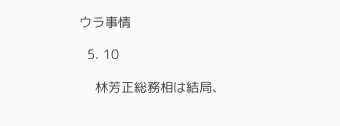ウラ事情

  5. 10

    林芳正総務相は結局、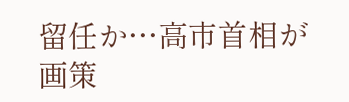留任か…高市首相が画策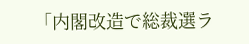「内閣改造で総裁選ラ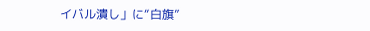イバル潰し」に“白旗”